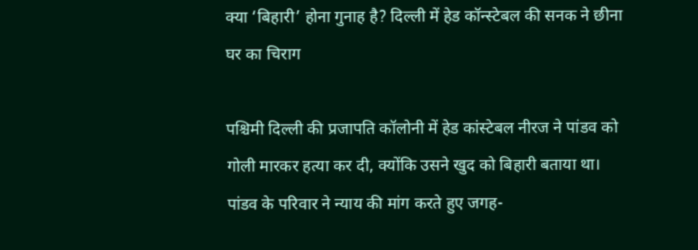क्या ‘बिहारी’ होना गुनाह है? दिल्ली में हेड कॉन्स्टेबल की सनक ने छीना घर का चिराग

पश्चिमी दिल्ली की प्रजापति कॉलोनी में हेड कांस्टेबल नीरज ने पांडव को गोली मारकर हत्या कर दी, क्योंकि उसने खुद को बिहारी बताया था। पांडव के परिवार ने न्याय की मांग करते हुए जगह-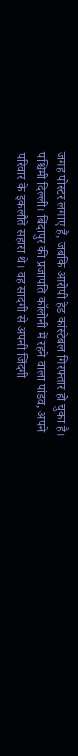जगह पोस्टर लगाए हैं, जबकि आरोपी हेड कांस्टेबल गिरफ्तार हो चुका है।
पश्चिमी दिल्ली। बिंदापुर की प्रजापति कॉलोनी में रहने वाला पांडव, अपने परिवार के इकलौते सहारा थे। वह सादगी से अपनी जिंदगी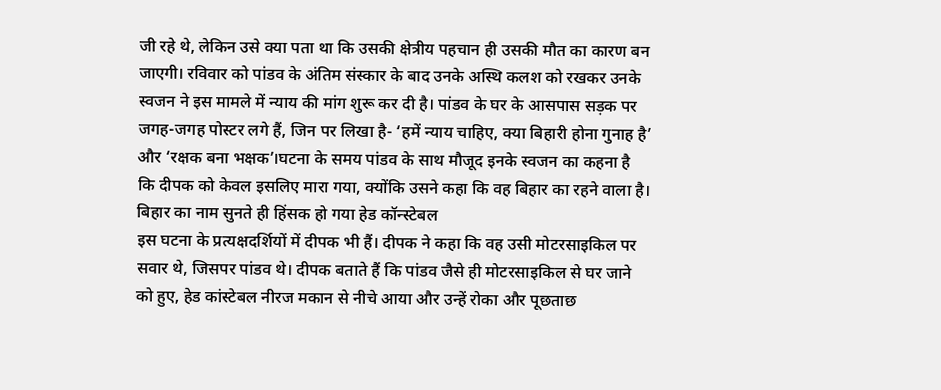जी रहे थे, लेकिन उसे क्या पता था कि उसकी क्षेत्रीय पहचान ही उसकी मौत का कारण बन जाएगी। रविवार को पांडव के अंतिम संस्कार के बाद उनके अस्थि कलश को रखकर उनके स्वजन ने इस मामले में न्याय की मांग शुरू कर दी है। पांडव के घर के आसपास सड़क पर जगह-जगह पोस्टर लगे हैं, जिन पर लिखा है- ‘हमें न्याय चाहिए, क्या बिहारी होना गुनाह है’ और ‘रक्षक बना भक्षक’।घटना के समय पांडव के साथ मौजूद इनके स्वजन का कहना है कि दीपक को केवल इसलिए मारा गया, क्योंकि उसने कहा कि वह बिहार का रहने वाला है।
बिहार का नाम सुनते ही हिंसक हो गया हेड कॉन्स्टेबल
इस घटना के प्रत्यक्षदर्शियों में दीपक भी हैं। दीपक ने कहा कि वह उसी मोटरसाइकिल पर सवार थे, जिसपर पांडव थे। दीपक बताते हैं कि पांडव जैसे ही मोटरसाइकिल से घर जाने को हुए, हेड कांस्टेबल नीरज मकान से नीचे आया और उन्हें रोका और पूछताछ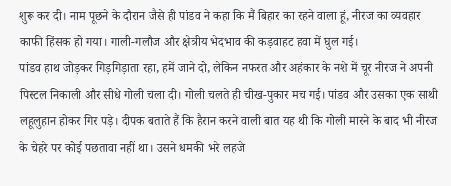शुरू कर दी। नाम पूछने के दौरान जैसे ही पांडव ने कहा कि मैं बिहार का रहने वाला हूं, नीरज का व्यवहार काफी हिंसक हो गया। गाली-गलौज और क्षेत्रीय भेदभाव की कड़वाहट हवा में घुल गई।
पांडव हाथ जोड़कर गिड़गिड़ाता रहा, हमें जाने दो, लेकिन नफरत और अहंकार के नशे में चूर नीरज ने अपनी पिस्टल निकाली और सीधे गोली चला दी। गोली चलते ही चीख-पुकार मच गई। पांडव और उसका एक साथी लहूलुहान होकर गिर पड़े। दीपक बताते हैं कि हैरान करने वाली बात यह थी कि गोली मारने के बाद भी नीरज के चेहरे पर कोई पछतावा नहीं था। उसने धमकी भरे लहजे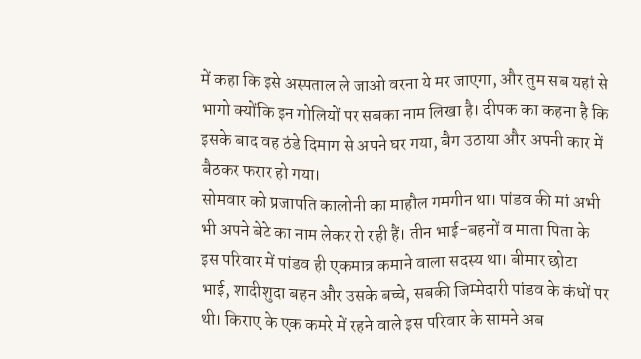में कहा कि इसे अस्पताल ले जाओ वरना ये मर जाएगा, और तुम सब यहां से भागो क्योंकि इन गोलियों पर सबका नाम लिखा है। दीपक का कहना है कि इसके बाद वह ठंडे दिमाग से अपने घर गया, बैग उठाया और अपनी कार में बैठकर फरार हो गया।
सोमवार को प्रजापति कालोनी का माहौल गमगीन था। पांडव की मां अभी भी अपने बेटे का नाम लेकर रो रही हैं। तीन भाई-बहनों व माता पिता के इस परिवार में पांडव ही एकमात्र कमाने वाला सदस्य था। बीमार छोटा भाई, शादीशुदा बहन और उसके बच्चे, सबकी जिम्मेदारी पांडव के कंधों पर थी। किराए के एक कमरे में रहने वाले इस परिवार के सामने अब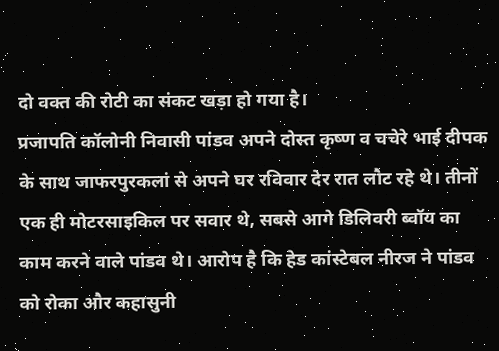दो वक्त की रोटी का संकट खड़ा हो गया है।
प्रजापति कॉलोनी निवासी पांडव अपने दोस्त कृष्ण व चचेरे भाई दीपक के साथ जाफरपुरकलां से अपने घर रविवार देर रात लौट रहे थे। तीनों एक ही मोटरसाइकिल पर सवार थे, सबसे आगे डिलिवरी ब्वॉय का काम करने वाले पांडव थे। आरोप है कि हेड कांस्टेबल नीरज ने पांडव को रोका और कहासुनी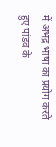में अभद्र भाषा का प्रयोग करते हुए पांडव के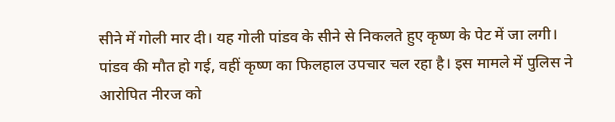सीने में गोली मार दी। यह गोली पांडव के सीने से निकलते हुए कृष्ण के पेट में जा लगी। पांडव की मौत हो गई, वहीं कृष्ण का फिलहाल उपचार चल रहा है। इस मामले में पुलिस ने आरोपित नीरज को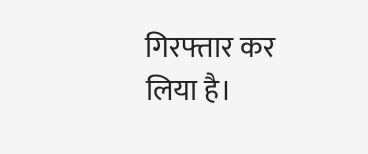गिरफ्तार कर लिया है।